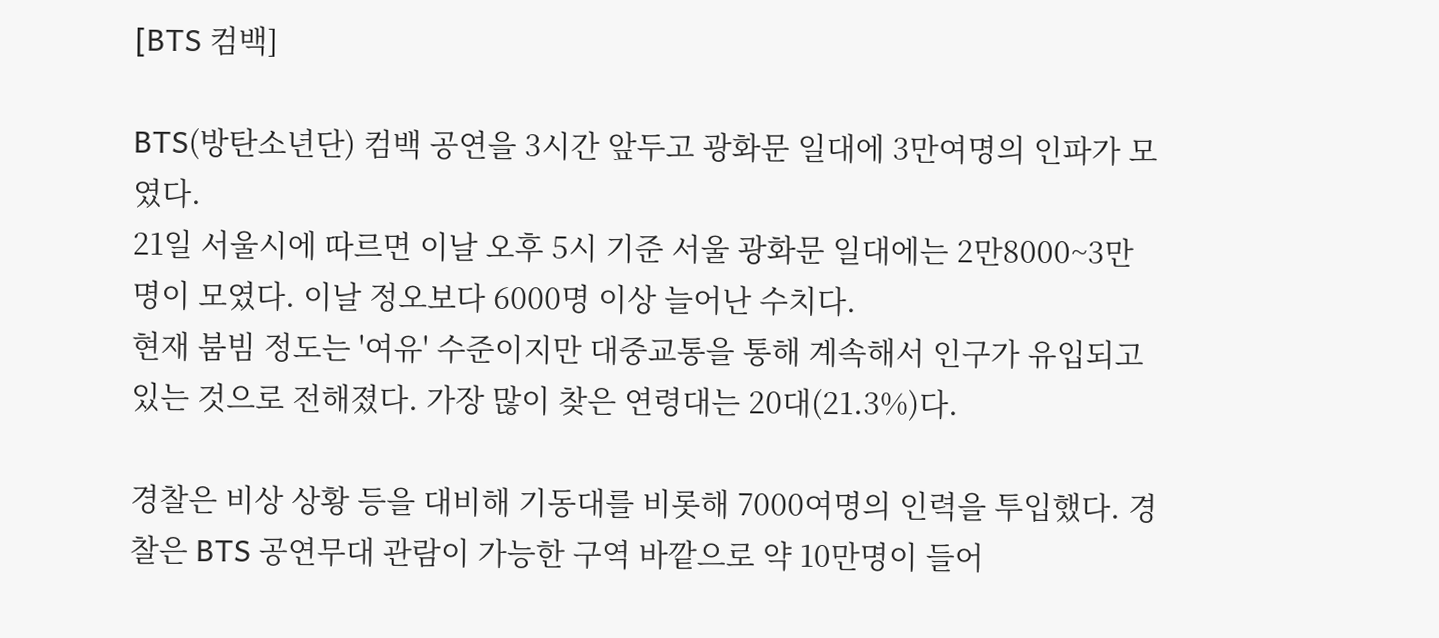[BTS 컴백]

BTS(방탄소년단) 컴백 공연을 3시간 앞두고 광화문 일대에 3만여명의 인파가 모였다.
21일 서울시에 따르면 이날 오후 5시 기준 서울 광화문 일대에는 2만8000~3만명이 모였다. 이날 정오보다 6000명 이상 늘어난 수치다.
현재 붐빔 정도는 '여유' 수준이지만 대중교통을 통해 계속해서 인구가 유입되고 있는 것으로 전해졌다. 가장 많이 찾은 연령대는 20대(21.3%)다.

경찰은 비상 상황 등을 대비해 기동대를 비롯해 7000여명의 인력을 투입했다. 경찰은 BTS 공연무대 관람이 가능한 구역 바깥으로 약 10만명이 들어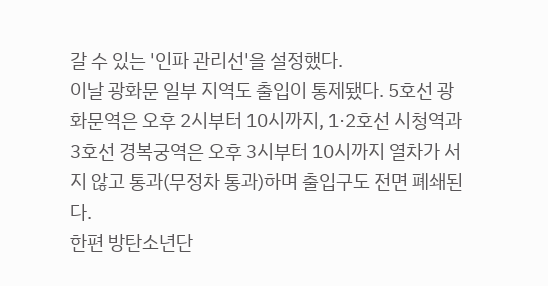갈 수 있는 '인파 관리선'을 설정했다.
이날 광화문 일부 지역도 출입이 통제됐다. 5호선 광화문역은 오후 2시부터 10시까지, 1·2호선 시청역과 3호선 경복궁역은 오후 3시부터 10시까지 열차가 서지 않고 통과(무정차 통과)하며 출입구도 전면 폐쇄된다.
한편 방탄소년단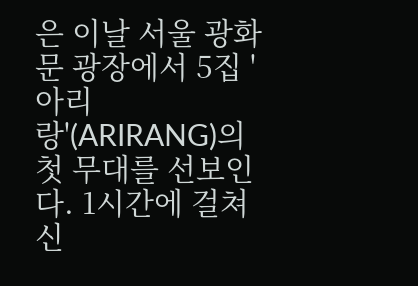은 이날 서울 광화문 광장에서 5집 '아리랑'(ARIRANG)의 첫 무대를 선보인다. 1시간에 걸쳐 신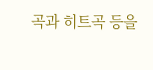곡과 히트곡 등을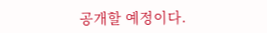공개할 예정이다.